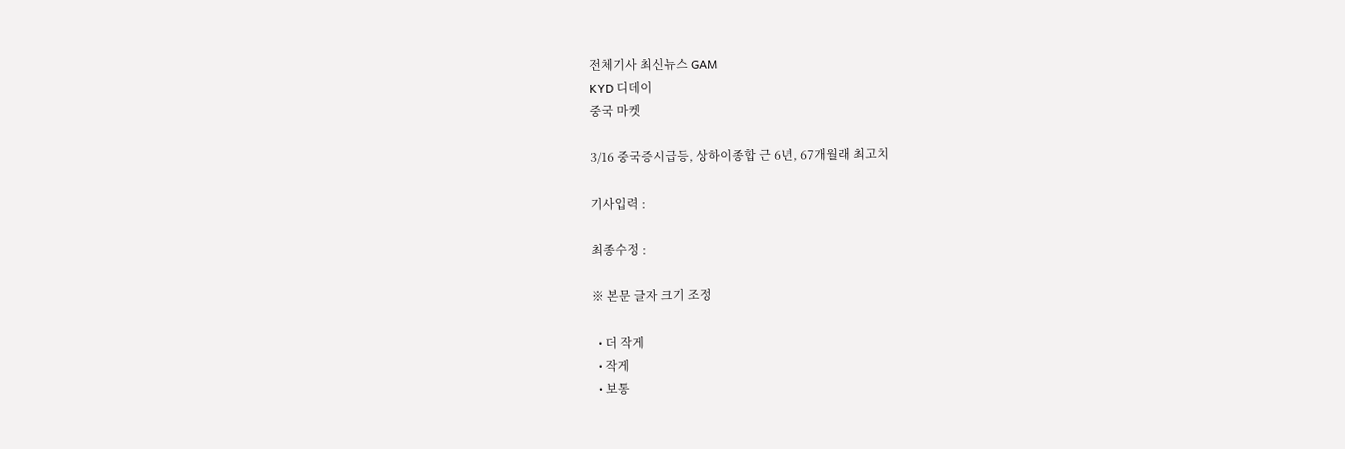전체기사 최신뉴스 GAM
KYD 디데이
중국 마켓

3/16 중국증시급등, 상하이종합 근 6년, 67개월래 최고치

기사입력 :

최종수정 :

※ 본문 글자 크기 조정

  • 더 작게
  • 작게
  • 보통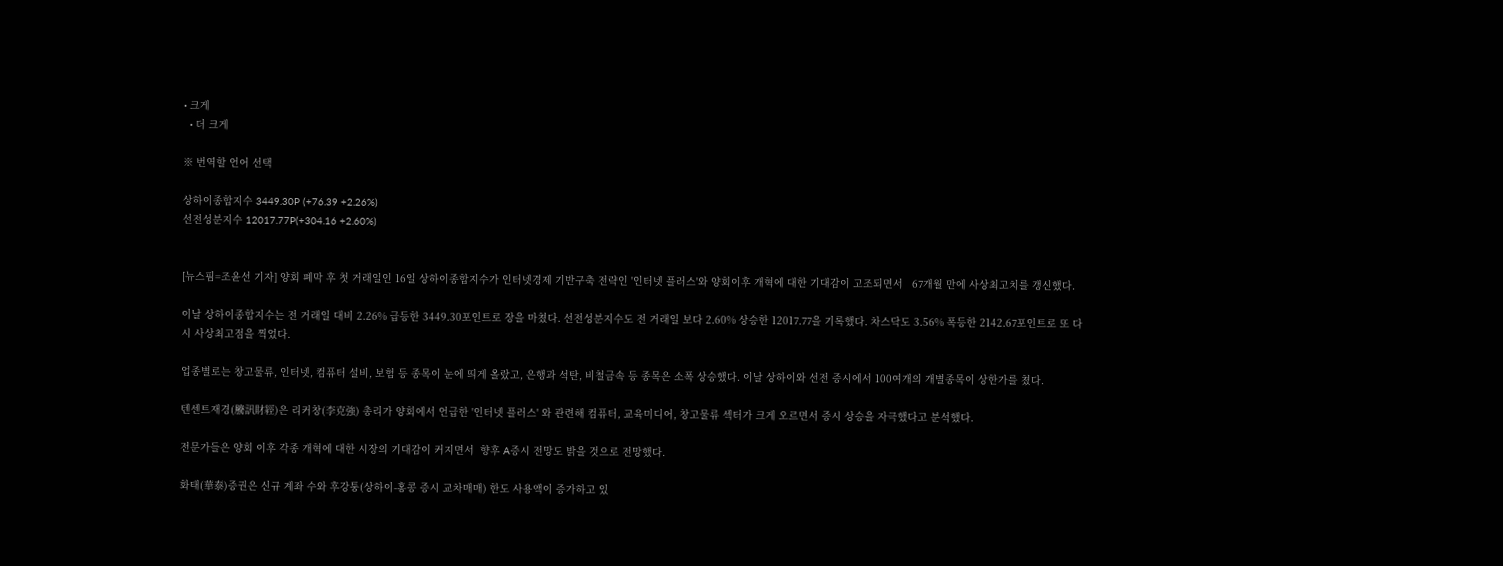• 크게
  • 더 크게

※ 번역할 언어 선택

상하이종합지수 3449.30P (+76.39 +2.26%)
선전성분지수 12017.77P(+304.16 +2.60%)


[뉴스핌=조윤선 기자] 양회 폐막 후 첫 거래일인 16일 상하이종합지수가 인터넷경제 기반구축 전략인 '인터넷 플러스'와 양회이후 개혁에 대한 기대감이 고조되면서   67개월 만에 사상최고치를 갱신했다.

이날 상하이종합지수는 전 거래일 대비 2.26% 급등한 3449.30포인트로 장을 마쳤다. 선전성분지수도 전 거래일 보다 2.60% 상승한 12017.77을 기록했다. 차스닥도 3.56% 폭등한 2142.67포인트로 또 다시 사상최고점을 찍었다.

업종별로는 창고물류, 인터넷, 컴퓨터 설비, 보험 등 종목이 눈에 띄게 올랐고, 은행과 석탄, 비철금속 등 종목은 소폭 상승했다. 이날 상하이와 선전 증시에서 100여개의 개별종목이 상한가를 쳤다.

텐센트재경(騰訊財經)은 리커창(李克強) 총리가 양회에서 언급한 '인터넷 플러스' 와 관련해 컴퓨터, 교육미디어, 창고물류 섹터가 크게 오르면서 증시 상승을 자극했다고 분석했다.

전문가들은 양회 이후 각종 개혁에 대한 시장의 기대감이 커지면서  향후 A증시 전망도 밝을 것으로 전망했다.

화태(華泰)증권은 신규 계좌 수와 후강퉁(상하이-홍콩 증시 교차매매) 한도 사용액이 증가하고 있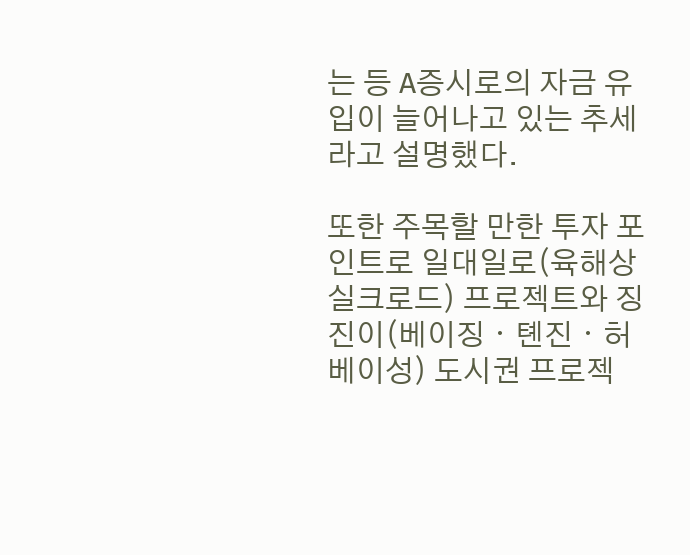는 등 A증시로의 자금 유입이 늘어나고 있는 추세라고 설명했다.

또한 주목할 만한 투자 포인트로 일대일로(육해상 실크로드) 프로젝트와 징진이(베이징ㆍ톈진ㆍ허베이성) 도시권 프로젝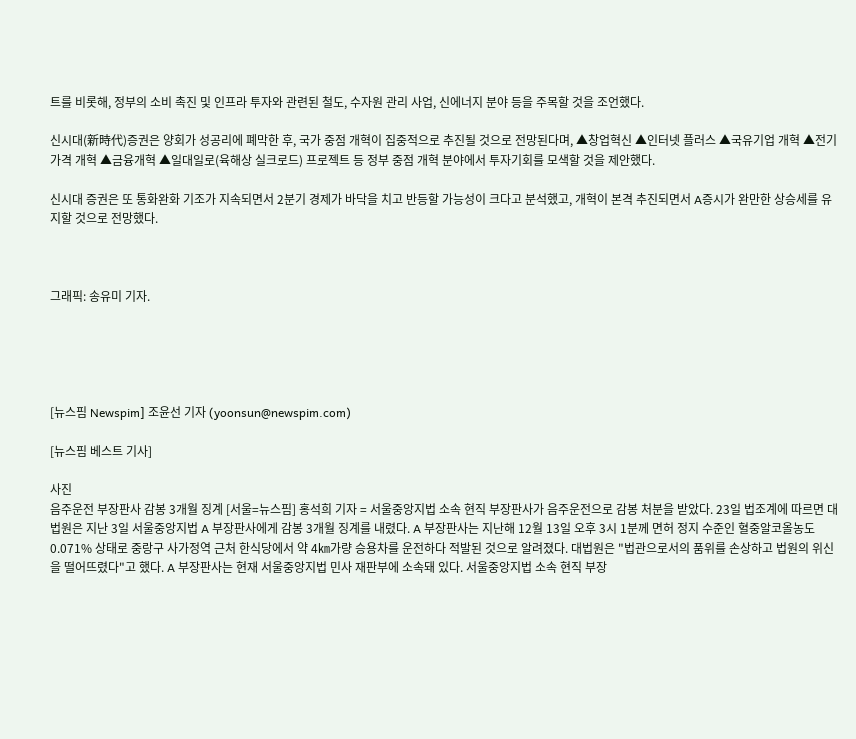트를 비롯해, 정부의 소비 촉진 및 인프라 투자와 관련된 철도, 수자원 관리 사업, 신에너지 분야 등을 주목할 것을 조언했다.

신시대(新時代)증권은 양회가 성공리에 폐막한 후, 국가 중점 개혁이 집중적으로 추진될 것으로 전망된다며, ▲창업혁신 ▲인터넷 플러스 ▲국유기업 개혁 ▲전기가격 개혁 ▲금융개혁 ▲일대일로(육해상 실크로드) 프로젝트 등 정부 중점 개혁 분야에서 투자기회를 모색할 것을 제안했다.

신시대 증권은 또 통화완화 기조가 지속되면서 2분기 경제가 바닥을 치고 반등할 가능성이 크다고 분석했고, 개혁이 본격 추진되면서 A증시가 완만한 상승세를 유지할 것으로 전망했다.



그래픽: 송유미 기자.





[뉴스핌 Newspim] 조윤선 기자 (yoonsun@newspim.com)

[뉴스핌 베스트 기사]

사진
음주운전 부장판사 감봉 3개월 징계 [서울=뉴스핌] 홍석희 기자 = 서울중앙지법 소속 현직 부장판사가 음주운전으로 감봉 처분을 받았다. 23일 법조계에 따르면 대법원은 지난 3일 서울중앙지법 A 부장판사에게 감봉 3개월 징계를 내렸다. A 부장판사는 지난해 12월 13일 오후 3시 1분께 면허 정지 수준인 혈중알코올농도 0.071% 상태로 중랑구 사가정역 근처 한식당에서 약 4㎞가량 승용차를 운전하다 적발된 것으로 알려졌다. 대법원은 "법관으로서의 품위를 손상하고 법원의 위신을 떨어뜨렸다"고 했다. A 부장판사는 현재 서울중앙지법 민사 재판부에 소속돼 있다. 서울중앙지법 소속 현직 부장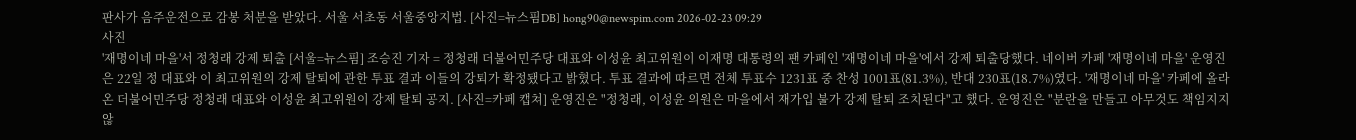판사가 음주운전으로 감봉 처분을 받았다. 서울 서초동 서울중앙지법. [사진=뉴스핌DB] hong90@newspim.com 2026-02-23 09:29
사진
'재명이네 마을'서 정청래 강제 퇴출 [서울=뉴스핌] 조승진 기자 = 정청래 더불어민주당 대표와 이성윤 최고위원이 이재명 대통령의 팬 카페인 '재명이네 마을'에서 강제 퇴출당했다. 네이버 카페 '재명이네 마을' 운영진은 22일 정 대표와 이 최고위원의 강제 탈퇴에 관한 투표 결과 이들의 강퇴가 확정됐다고 밝혔다. 투표 결과에 따르면 전체 투표수 1231표 중 찬성 1001표(81.3%), 반대 230표(18.7%)였다. '재명이네 마을' 카페에 올라온 더불어민주당 정청래 대표와 이성윤 최고위원이 강제 탈퇴 공지. [사진=카페 캡쳐] 운영진은 "정청래, 이성윤 의원은 마을에서 재가입 불가 강제 탈퇴 조치된다"고 했다. 운영진은 "분란을 만들고 아무것도 책임지지 않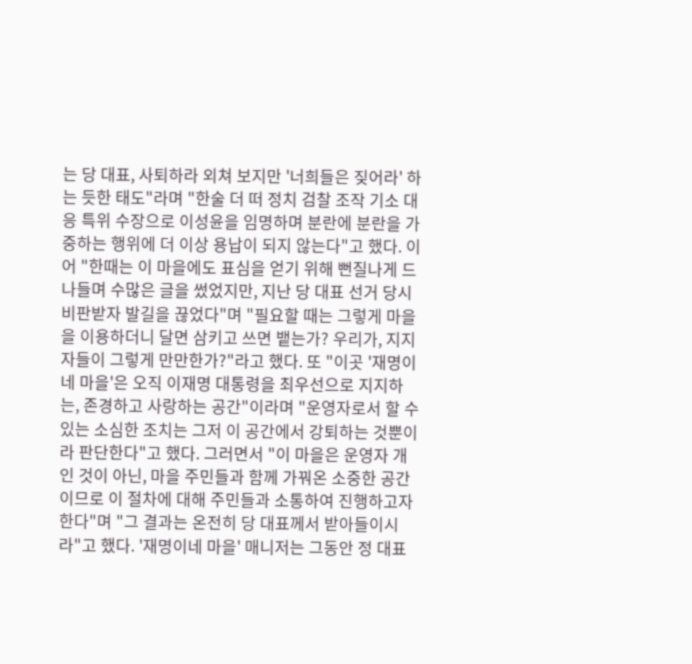는 당 대표, 사퇴하라 외쳐 보지만 '너희들은 짖어라' 하는 듯한 태도"라며 "한술 더 떠 정치 검찰 조작 기소 대응 특위 수장으로 이성윤을 임명하며 분란에 분란을 가중하는 행위에 더 이상 용납이 되지 않는다"고 했다. 이어 "한때는 이 마을에도 표심을 얻기 위해 뻔질나게 드나들며 수많은 글을 썼었지만, 지난 당 대표 선거 당시 비판받자 발길을 끊었다"며 "필요할 때는 그렇게 마을을 이용하더니 달면 삼키고 쓰면 뱉는가? 우리가, 지지자들이 그렇게 만만한가?"라고 했다. 또 "이곳 '재명이네 마을'은 오직 이재명 대통령을 최우선으로 지지하는, 존경하고 사랑하는 공간"이라며 "운영자로서 할 수 있는 소심한 조치는 그저 이 공간에서 강퇴하는 것뿐이라 판단한다"고 했다. 그러면서 "이 마을은 운영자 개인 것이 아닌, 마을 주민들과 함께 가꿔온 소중한 공간이므로 이 절차에 대해 주민들과 소통하여 진행하고자 한다"며 "그 결과는 온전히 당 대표께서 받아들이시라"고 했다. '재명이네 마을' 매니저는 그동안 정 대표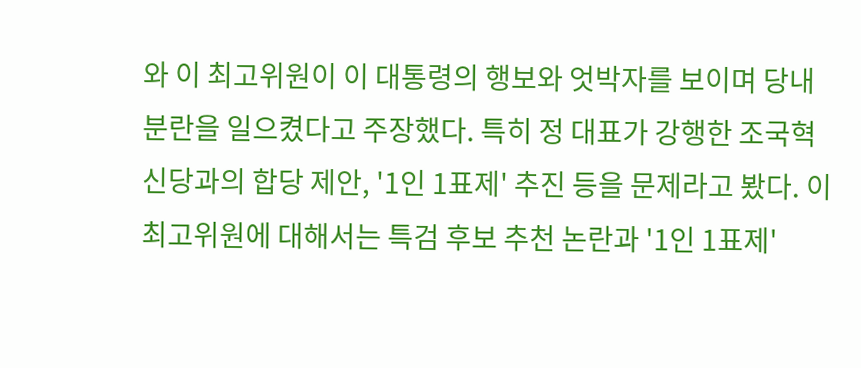와 이 최고위원이 이 대통령의 행보와 엇박자를 보이며 당내 분란을 일으켰다고 주장했다. 특히 정 대표가 강행한 조국혁신당과의 합당 제안, '1인 1표제' 추진 등을 문제라고 봤다. 이 최고위원에 대해서는 특검 후보 추천 논란과 '1인 1표제'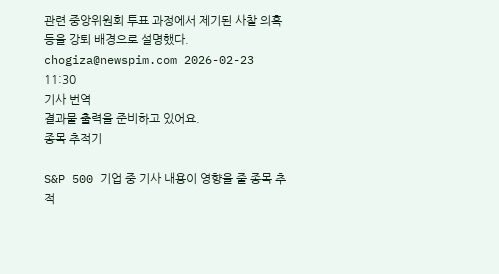관련 중앙위원회 투표 과정에서 제기된 사찰 의혹 등을 강퇴 배경으로 설명했다.  chogiza@newspim.com 2026-02-23 11:30
기사 번역
결과물 출력을 준비하고 있어요.
종목 추적기

S&P 500 기업 중 기사 내용이 영향을 줄 종목 추적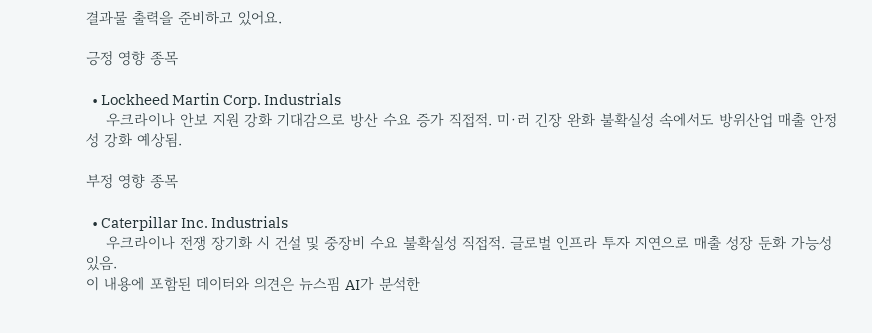결과물 출력을 준비하고 있어요.

긍정 영향 종목

  • Lockheed Martin Corp. Industrials
    우크라이나 안보 지원 강화 기대감으로 방산 수요 증가 직접적. 미·러 긴장 완화 불확실성 속에서도 방위산업 매출 안정성 강화 예상됨.

부정 영향 종목

  • Caterpillar Inc. Industrials
    우크라이나 전쟁 장기화 시 건설 및 중장비 수요 불확실성 직접적. 글로벌 인프라 투자 지연으로 매출 성장 둔화 가능성 있음.
이 내용에 포함된 데이터와 의견은 뉴스핌 AI가 분석한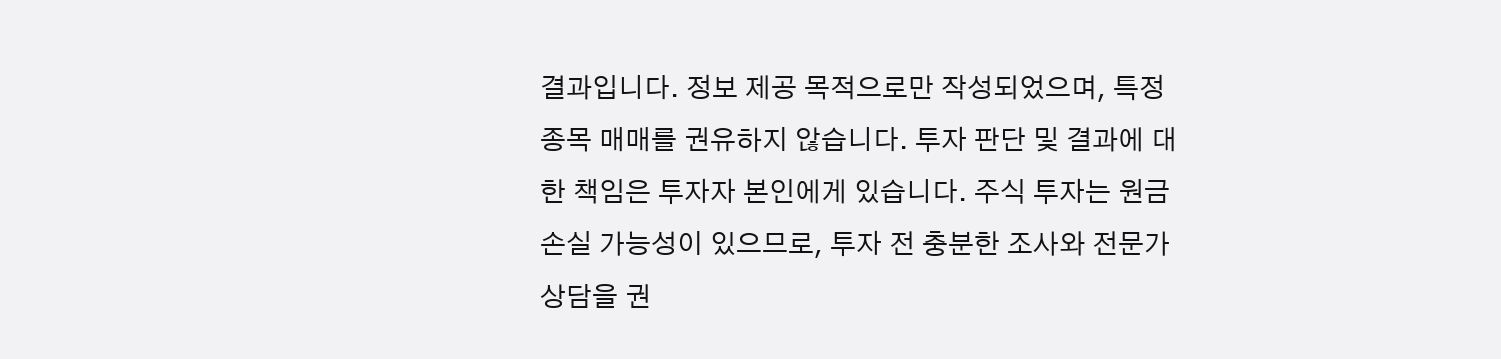결과입니다. 정보 제공 목적으로만 작성되었으며, 특정 종목 매매를 권유하지 않습니다. 투자 판단 및 결과에 대한 책임은 투자자 본인에게 있습니다. 주식 투자는 원금 손실 가능성이 있으므로, 투자 전 충분한 조사와 전문가 상담을 권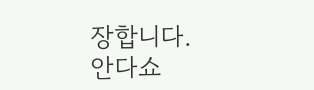장합니다.
안다쇼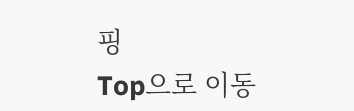핑
Top으로 이동